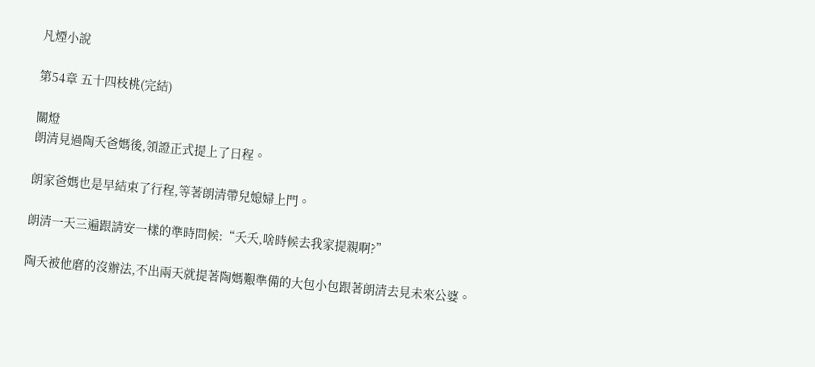凡煙小說

第54章 五十四枝桃(完結)

關燈
朗清見過陶夭爸媽後,領證正式提上了日程。

朗家爸媽也是早結束了行程,等著朗清帶兒媳婦上門。

朗清一天三遍跟請安一樣的準時問候:“夭夭,啥時候去我家提親啊?”

陶夭被他磨的沒辦法,不出兩天就提著陶媽艱準備的大包小包跟著朗清去見未來公婆。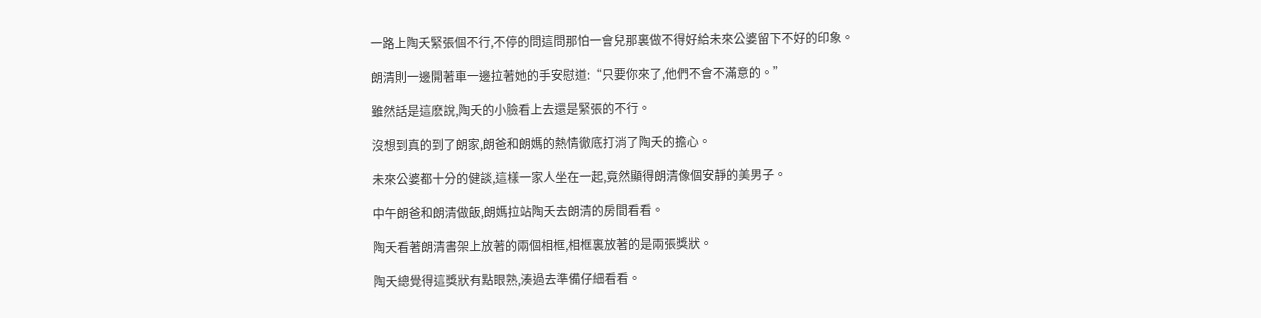一路上陶夭緊張個不行,不停的問這問那怕一會兒那裏做不得好給未來公婆留下不好的印象。

朗清則一邊開著車一邊拉著她的手安慰道:“只要你來了,他們不會不滿意的。”

雖然話是這麽說,陶夭的小臉看上去還是緊張的不行。

沒想到真的到了朗家,朗爸和朗媽的熱情徹底打消了陶夭的擔心。

未來公婆都十分的健談,這樣一家人坐在一起,竟然顯得朗清像個安靜的美男子。

中午朗爸和朗清做飯,朗媽拉站陶夭去朗清的房間看看。

陶夭看著朗清書架上放著的兩個相框,相框裏放著的是兩張獎狀。

陶夭總覺得這獎狀有點眼熟,湊過去準備仔細看看。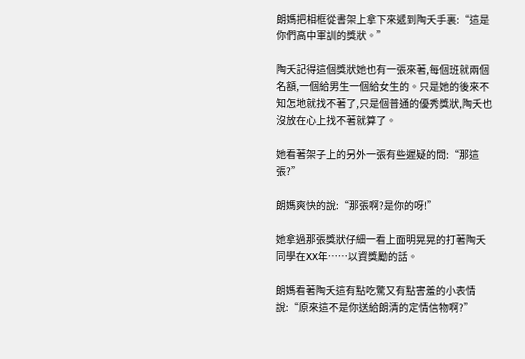朗媽把相框從書架上拿下來遞到陶夭手裏:“這是你們高中軍訓的獎狀。”

陶夭記得這個獎狀她也有一張來著,每個班就兩個名額,一個給男生一個給女生的。只是她的後來不知怎地就找不著了,只是個普通的優秀獎狀,陶夭也沒放在心上找不著就算了。

她看著架子上的另外一張有些遲疑的問:“那這張?”

朗媽爽快的說:“那張啊?是你的呀!”

她拿過那張獎狀仔細一看上面明晃晃的打著陶夭同學在XX年……以資獎勵的話。

朗媽看著陶夭這有點吃驚又有點害羞的小表情說:“原來這不是你送給朗清的定情信物啊?”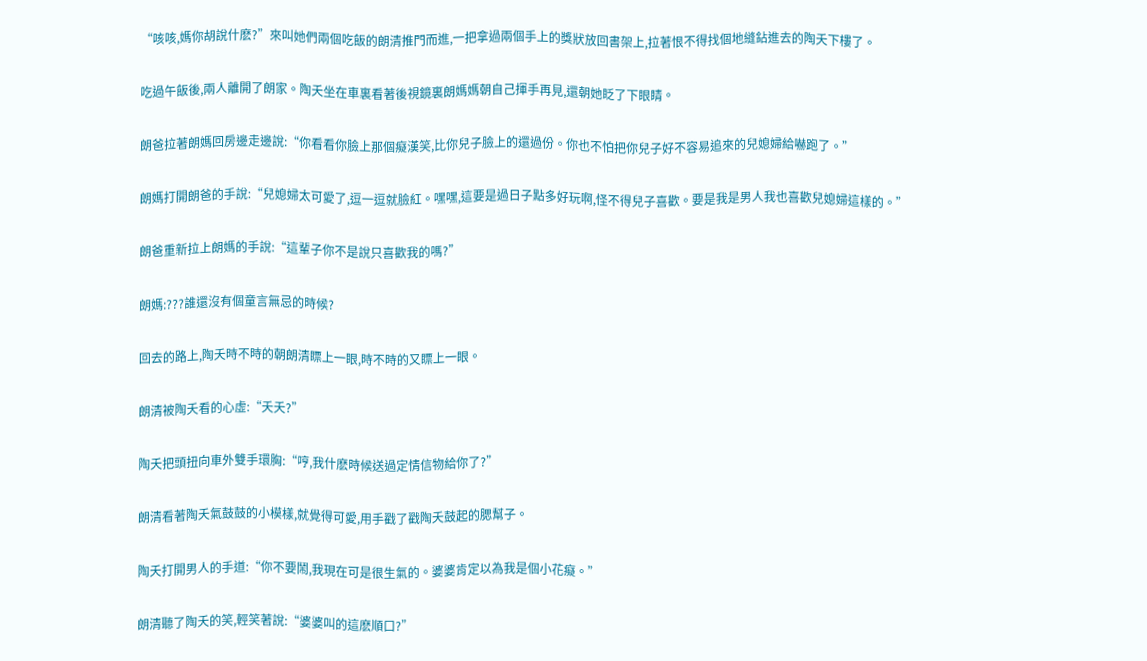“咳咳,媽你胡說什麽?”來叫她們兩個吃飯的朗清推門而進,一把拿過兩個手上的獎狀放回書架上,拉著恨不得找個地縫鉆進去的陶夭下樓了。

吃過午飯後,兩人離開了朗家。陶夭坐在車裏看著後視鏡裏朗媽媽朝自己揮手再見,還朝她眨了下眼睛。

朗爸拉著朗媽回房邊走邊說:“你看看你臉上那個癡漢笑,比你兒子臉上的還過份。你也不怕把你兒子好不容易追來的兒媳婦給嚇跑了。”

朗媽打開朗爸的手說:“兒媳婦太可愛了,逗一逗就臉紅。嘿嘿,這要是過日子點多好玩啊,怪不得兒子喜歡。要是我是男人我也喜歡兒媳婦這樣的。”

朗爸重新拉上朗媽的手說:“這輩子你不是說只喜歡我的嗎?”

朗媽:???誰還沒有個童言無忌的時候?

回去的路上,陶夭時不時的朝朗清瞟上一眼,時不時的又瞟上一眼。

朗清被陶夭看的心虛:“夭夭?”

陶夭把頭扭向車外雙手環胸:“哼,我什麽時候送過定情信物給你了?”

朗清看著陶夭氣鼓鼓的小模樣,就覺得可愛,用手戳了戳陶夭鼓起的腮幫子。

陶夭打開男人的手道:“你不要鬧,我現在可是很生氣的。婆婆肯定以為我是個小花癡。”

朗清聽了陶夭的笑,輕笑著說:“婆婆叫的這麽順口?”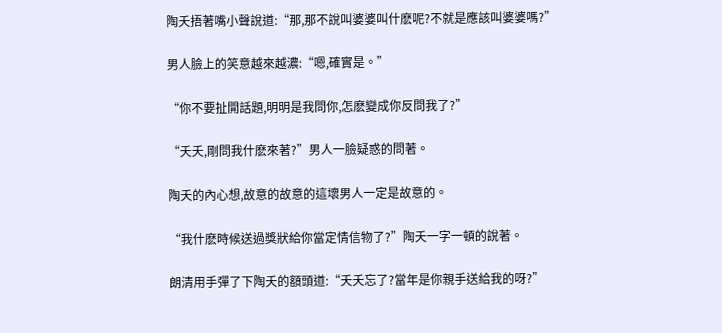陶夭捂著嘴小聲說道:“那,那不說叫婆婆叫什麽呢?不就是應該叫婆婆嗎?”

男人臉上的笑意越來越濃:“嗯,確實是。”

“你不要扯開話題,明明是我問你,怎麽變成你反問我了?”

“夭夭,剛問我什麽來著?”男人一臉疑惑的問著。

陶夭的內心想,故意的故意的這壞男人一定是故意的。

“我什麽時候送過獎狀給你當定情信物了?”陶夭一字一頓的說著。

朗清用手彈了下陶夭的額頭道:“夭夭忘了?當年是你親手送給我的呀?”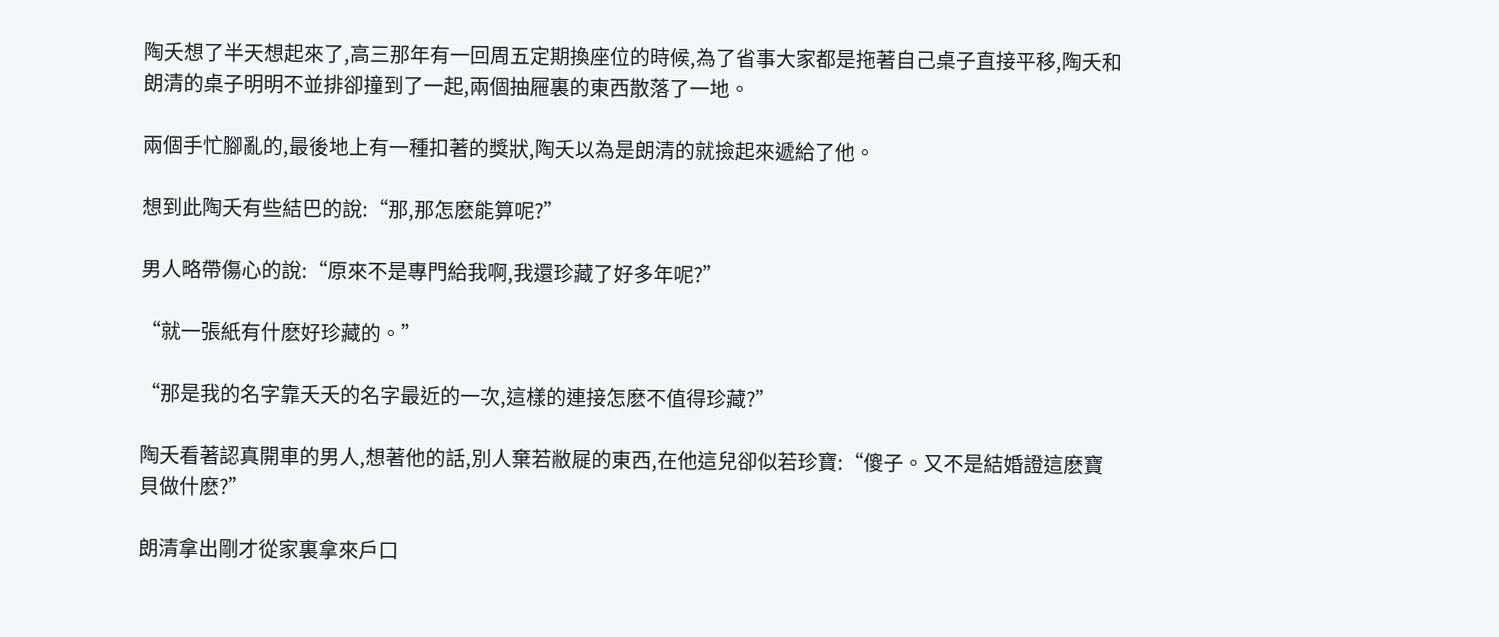陶夭想了半天想起來了,高三那年有一回周五定期換座位的時候,為了省事大家都是拖著自己桌子直接平移,陶夭和朗清的桌子明明不並排卻撞到了一起,兩個抽屜裏的東西散落了一地。

兩個手忙腳亂的,最後地上有一種扣著的獎狀,陶夭以為是朗清的就撿起來遞給了他。

想到此陶夭有些結巴的說:“那,那怎麽能算呢?”

男人略帶傷心的說:“原來不是專門給我啊,我還珍藏了好多年呢?”

“就一張紙有什麽好珍藏的。”

“那是我的名字靠夭夭的名字最近的一次,這樣的連接怎麽不值得珍藏?”

陶夭看著認真開車的男人,想著他的話,別人棄若敝屣的東西,在他這兒卻似若珍寶:“傻子。又不是結婚證這麽寶貝做什麽?”

朗清拿出剛才從家裏拿來戶口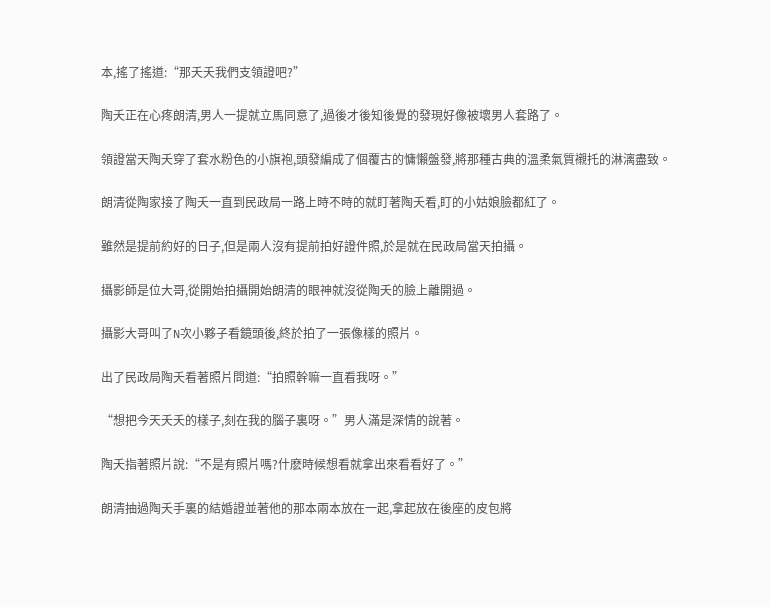本,搖了搖道:“那夭夭我們支領證吧?”

陶夭正在心疼朗清,男人一提就立馬同意了,過後才後知後覺的發現好像被壞男人套路了。

領證當天陶夭穿了套水粉色的小旗袍,頭發編成了個覆古的慵懶盤發,將那種古典的溫柔氣質襯托的淋漓盡致。

朗清從陶家接了陶夭一直到民政局一路上時不時的就盯著陶夭看,盯的小姑娘臉都紅了。

雖然是提前約好的日子,但是兩人沒有提前拍好證件照,於是就在民政局當天拍攝。

攝影師是位大哥,從開始拍攝開始朗清的眼神就沒從陶夭的臉上離開過。

攝影大哥叫了N次小夥子看鏡頭後,終於拍了一張像樣的照片。

出了民政局陶夭看著照片問道:“拍照幹嘛一直看我呀。”

“想把今天夭夭的樣子,刻在我的腦子裏呀。”男人滿是深情的說著。

陶夭指著照片說:“不是有照片嗎?什麽時候想看就拿出來看看好了。”

朗清抽過陶夭手裏的結婚證並著他的那本兩本放在一起,拿起放在後座的皮包將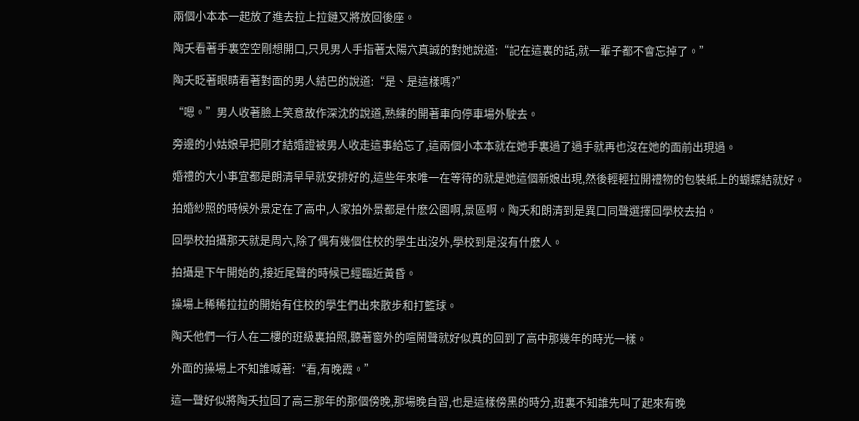兩個小本本一起放了進去拉上拉鏈又將放回後座。

陶夭看著手裏空空剛想開口,只見男人手指著太陽穴真誠的對她說道:“記在這裏的話,就一輩子都不會忘掉了。”

陶夭眨著眼睛看著對面的男人結巴的說道:“是、是這樣嗎?”

“嗯。”男人收著臉上笑意故作深沈的說道,熟練的開著車向停車場外駛去。

旁邊的小姑娘早把剛才結婚證被男人收走這事給忘了,這兩個小本本就在她手裏過了過手就再也沒在她的面前出現過。

婚禮的大小事宜都是朗清早早就安排好的,這些年來唯一在等待的就是她這個新娘出現,然後輕輕拉開禮物的包裝紙上的蝴蝶結就好。

拍婚紗照的時候外景定在了高中,人家拍外景都是什麽公園啊,景區啊。陶夭和朗清到是異口同聲選擇回學校去拍。

回學校拍攝那天就是周六,除了偶有幾個住校的學生出沒外,學校到是沒有什麽人。

拍攝是下午開始的,接近尾聲的時候已經臨近黃昏。

操場上稀稀拉拉的開始有住校的學生們出來散步和打籃球。

陶夭他們一行人在二樓的班級裏拍照,聽著窗外的喧鬧聲就好似真的回到了高中那幾年的時光一樣。

外面的操場上不知誰喊著:“看,有晚霞。”

這一聲好似將陶夭拉回了高三那年的那個傍晚,那場晚自習,也是這樣傍黑的時分,班裏不知誰先叫了起來有晚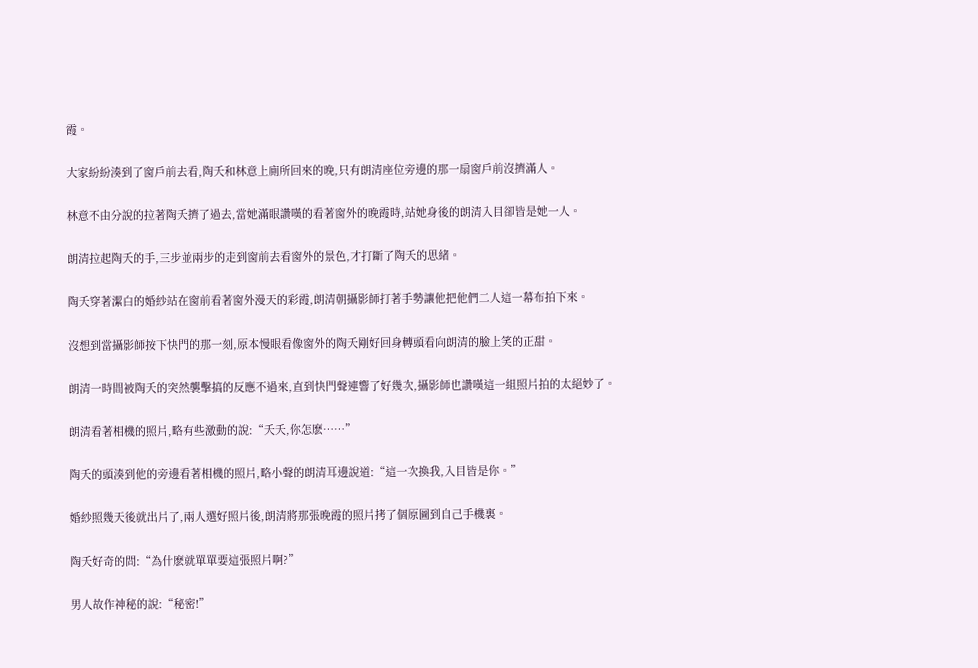霞。

大家紛紛湊到了窗戶前去看,陶夭和林意上廁所回來的晚,只有朗清座位旁邊的那一扇窗戶前沒擠滿人。

林意不由分說的拉著陶夭擠了過去,當她滿眼讚嘆的看著窗外的晚霞時,站她身後的朗清入目卻皆是她一人。

朗清拉起陶夭的手,三步並兩步的走到窗前去看窗外的景色,才打斷了陶夭的思緒。

陶夭穿著潔白的婚紗站在窗前看著窗外漫天的彩霞,朗清朝攝影師打著手勢讓他把他們二人這一幕布拍下來。

沒想到當攝影師按下快門的那一刻,原本慢眼看像窗外的陶夭剛好回身轉頭看向朗清的臉上笑的正甜。

朗清一時間被陶夭的突然襲擊搞的反應不過來,直到快門聲連響了好幾次,攝影師也讚嘆這一組照片拍的太絕妙了。

朗清看著相機的照片,略有些激動的說:“夭夭,你怎麽……”

陶夭的頭湊到他的旁邊看著相機的照片,略小聲的朗清耳邊說道:“這一次換我,入目皆是你。”

婚紗照幾天後就出片了,兩人選好照片後,朗清將那張晚霞的照片拷了個原圖到自己手機裏。

陶夭好奇的問:“為什麽就單單要這張照片啊?”

男人故作神秘的說:“秘密!”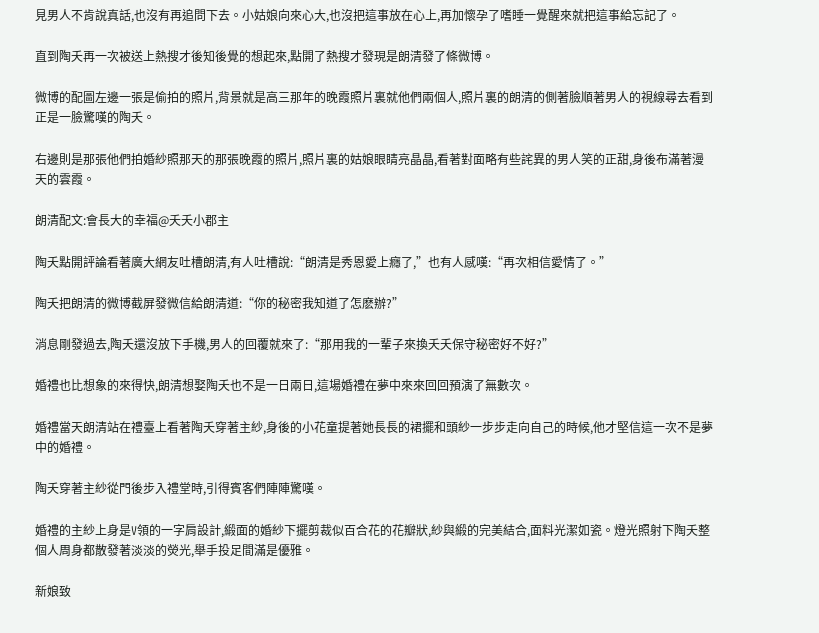見男人不肯說真話,也沒有再追問下去。小姑娘向來心大,也沒把這事放在心上,再加懷孕了嗜睡一覺醒來就把這事給忘記了。

直到陶夭再一次被送上熱搜才後知後覺的想起來,點開了熱搜才發現是朗清發了條微博。

微博的配圖左邊一張是偷拍的照片,背景就是高三那年的晚霞照片裏就他們兩個人,照片裏的朗清的側著臉順著男人的視線尋去看到正是一臉驚嘆的陶夭。

右邊則是那張他們拍婚紗照那天的那張晚霞的照片,照片裏的姑娘眼睛亮晶晶,看著對面略有些詫異的男人笑的正甜,身後布滿著漫天的雲霞。

朗清配文:會長大的幸福@夭夭小郡主

陶夭點開評論看著廣大網友吐槽朗清,有人吐槽說:“朗清是秀恩愛上癮了,”也有人感嘆:“再次相信愛情了。”

陶夭把朗清的微博截屏發微信給朗清道:“你的秘密我知道了怎麽辦?”

消息剛發過去,陶夭還沒放下手機,男人的回覆就來了:“那用我的一輩子來換夭夭保守秘密好不好?”

婚禮也比想象的來得快,朗清想娶陶夭也不是一日兩日,這場婚禮在夢中來來回回預演了無數次。

婚禮當天朗清站在禮臺上看著陶夭穿著主紗,身後的小花童提著她長長的裙擺和頭紗一步步走向自己的時候,他才堅信這一次不是夢中的婚禮。

陶夭穿著主紗從門後步入禮堂時,引得賓客們陣陣驚嘆。

婚禮的主紗上身是V領的一字肩設計,緞面的婚紗下擺剪裁似百合花的花瓣狀,紗與緞的完美結合,面料光潔如瓷。燈光照射下陶夭整個人周身都散發著淡淡的熒光,舉手投足間滿是優雅。

新娘致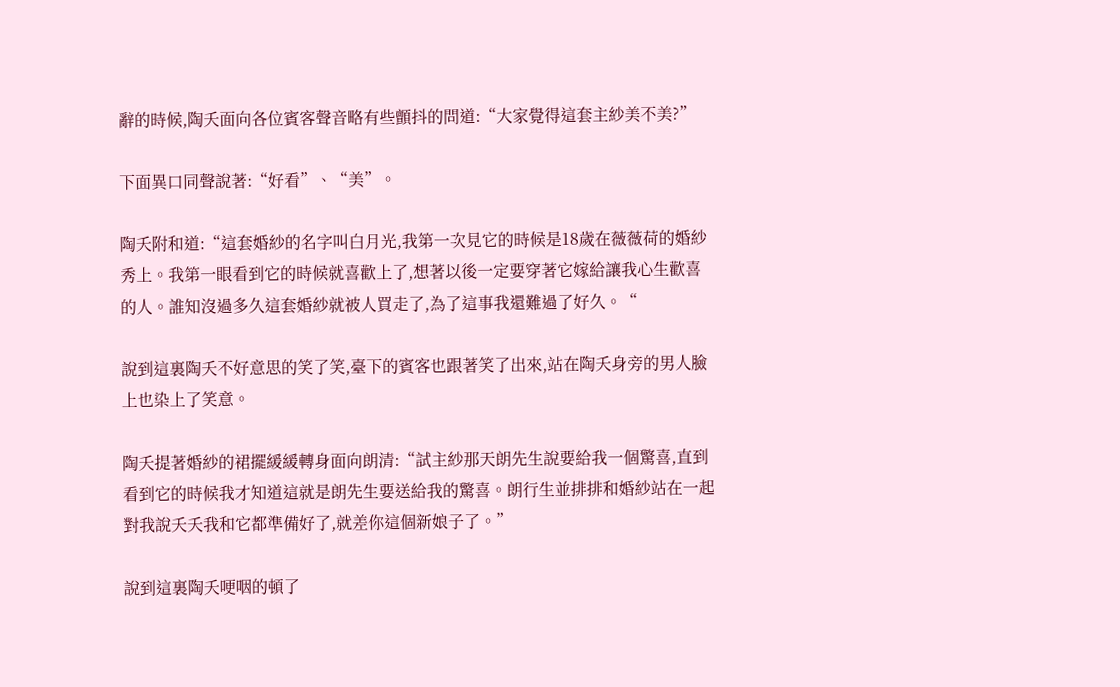辭的時候,陶夭面向各位賓客聲音略有些顫抖的問道:“大家覺得這套主紗美不美?”

下面異口同聲說著:“好看”、“美”。

陶夭附和道:“這套婚紗的名字叫白月光,我第一次見它的時候是18歲在薇薇荷的婚紗秀上。我第一眼看到它的時候就喜歡上了,想著以後一定要穿著它嫁給讓我心生歡喜的人。誰知沒過多久這套婚紗就被人買走了,為了這事我還難過了好久。“

說到這裏陶夭不好意思的笑了笑,臺下的賓客也跟著笑了出來,站在陶夭身旁的男人臉上也染上了笑意。

陶夭提著婚紗的裙擺緩緩轉身面向朗清:“試主紗那天朗先生說要給我一個驚喜,直到看到它的時候我才知道這就是朗先生要送給我的驚喜。朗行生並排排和婚紗站在一起對我說夭夭我和它都準備好了,就差你這個新娘子了。”

說到這裏陶夭哽咽的頓了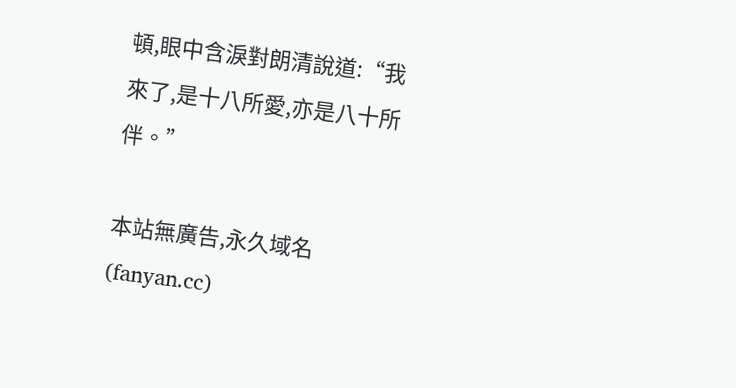頓,眼中含淚對朗清說道:“我來了,是十八所愛,亦是八十所伴。”

本站無廣告,永久域名(fanyan.cc)